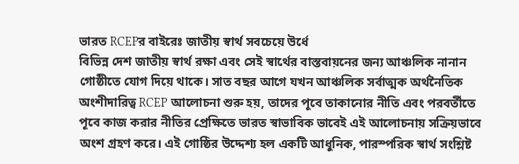ভারত RCEPর বাইরেঃ জাতীয় স্বার্থ সবচেয়ে উর্ধে
বিভিন্ন দেশ জাতীয় স্বার্থ রক্ষা এবং সেই স্বার্থের বাস্তবায়নের জন্য আঞ্চলিক নানান গোষ্ঠীতে যোগ দিয়ে থাকে। সাত বছর আগে যখন আঞ্চলিক সর্বাত্মক অর্থনৈতিক অংশীদারিত্ব RCEP আলোচনা শুরু হয়, তাদের পূবে তাকানোর নীতি এবং পরবর্তীতে পূবে কাজ করার নীতির প্রেক্ষিতে ভারত স্বাভাবিক ভাবেই এই আলোচনায় সক্রিয়ভাবে অংশ গ্রহণ করে। এই গোষ্ঠির উদ্দেশ্য হল একটি আধুনিক, পারস্পরিক স্বার্থ সংশ্লিষ্ট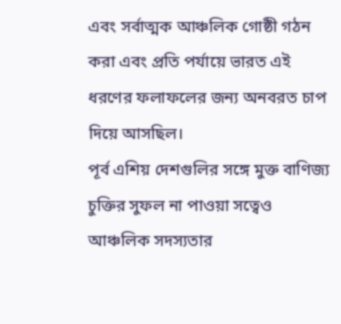এবং সর্বাত্মক আঞ্চলিক গোষ্ঠী গঠন করা এবং প্রতি পর্যায়ে ভারত এই ধরণের ফলাফলের জন্য অনবরত চাপ দিয়ে আসছিল।
পূর্ব এশিয় দেশগুলির সঙ্গে মুক্ত বাণিজ্য চুক্তির সুফল না পাওয়া সত্বেও আঞ্চলিক সদস্যতার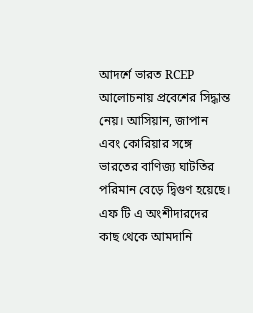আদর্শে ভারত RCEP আলোচনায় প্রবেশের সিদ্ধান্ত নেয়। আসিয়ান, জাপান এবং কোরিয়ার সঙ্গে ভারতের বাণিজ্য ঘাটতির পরিমান বেড়ে দ্বিগুণ হয়েছে। এফ টি এ অংশীদারদের কাছ থেকে আমদানি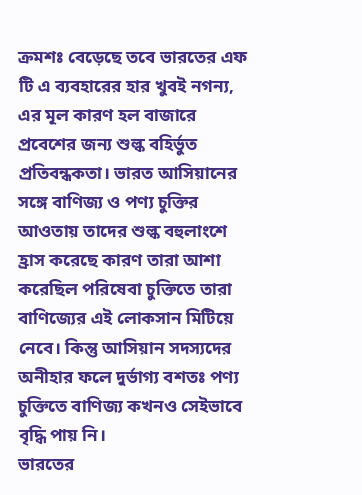ক্রমশঃ বেড়েছে তবে ভারতের এফ টি এ ব্যবহারের হার খুবই নগন্য, এর মূল কারণ হল বাজারে প্রবেশের জন্য শুল্ক বহির্ভুত প্রতিবন্ধকতা। ভারত আসিয়ানের সঙ্গে বাণিজ্য ও পণ্য চুক্তির আওতায় তাদের শুল্ক বহুলাংশে হ্রাস করেছে কারণ তারা আশা করেছিল পরিষেবা চুক্তিতে তারা বাণিজ্যের এই লোকসান মিটিয়ে নেবে। কিন্তু আসিয়ান সদস্যদের অনীহার ফলে দুর্ভাগ্য বশতঃ পণ্য চুক্তিতে বাণিজ্য কখনও সেইভাবে বৃদ্ধি পায় নি।
ভারতের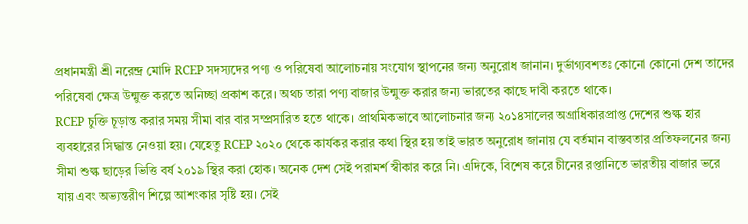প্রধানমন্ত্রী শ্রী নরেন্দ্র মোদি RCEP সদস্যদের পণ্য ও পরিষেবা আলোচনায় সংযোগ স্থাপনের জন্য অনুরোধ জানান। দুর্ভাগ্যবশতঃ কোনো কোনো দেশ তাদের পরিষেবা ক্ষেত্র উন্মুক্ত করতে অনিচ্ছা প্রকাশ করে। অথচ তারা পণ্য বাজার উন্মুক্ত করার জন্য ভারতের কাছে দাবী করতে থাকে।
RCEP চুক্তি চূড়ান্ত করার সময় সীমা বার বার সম্প্রসারিত হতে থাকে। প্রাথমিকভাবে আলোচনার জন্য ২০১৪সালের অগ্রাধিকারপ্রাপ্ত দেশের শুল্ক হার ব্যবহারের সিদ্ধান্ত নেওয়া হয়। যেহেতু RCEP ২০২০ থেকে কার্যকর করার কথা স্থির হয় তাই ভারত অনুরোধ জানায় যে বর্তমান বাস্তবতার প্রতিফলনের জন্য সীমা শুল্ক ছাড়ের ভিত্তি বর্ষ ২০১৯ স্থির করা হোক। অনেক দেশ সেই পরামর্শ স্বীকার করে নি। এদিকে, বিশেষ করে চীনের রপ্তানিতে ভারতীয় বাজার ভরে যায় এবং অভ্যন্তরীণ শিল্পে আশংকার সৃষ্টি হয়। সেই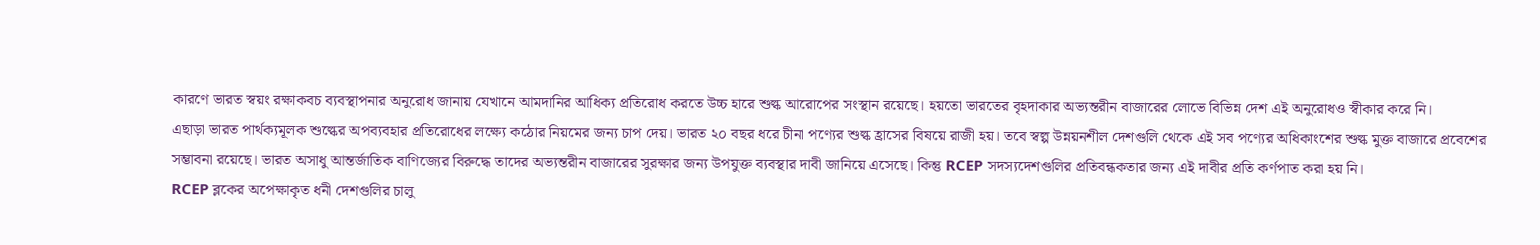কারণে ভারত স্বয়ং রক্ষাকবচ ব্যবস্থাপনার অনুরোধ জানায় যেখানে আমদানির আধিক্য প্রতিরোধ করতে উচ্চ হারে শুল্ক আরোপের সংস্থান রয়েছে। হয়তো ভারতের বৃহদাকার অভ্যন্তরীন বাজারের লোভে বিভিন্ন দেশ এই অনুরোধও স্বীকার করে নি।
এছাড়া ভারত পার্থক্যমূলক শুল্কের অপব্যবহার প্রতিরোধের লক্ষ্যে কঠোর নিয়মের জন্য চাপ দেয়। ভারত ২০ বছর ধরে চীনা পণ্যের শুল্ক হ্রাসের বিষয়ে রাজী হয়। তবে স্বল্প উন্নয়নশীল দেশগুলি থেকে এই সব পণ্যের অধিকাংশের শুল্ক মুক্ত বাজারে প্রবেশের সম্ভাবনা রয়েছে। ভারত অসাধু আন্তর্জাতিক বাণিজ্যের বিরুদ্ধে তাদের অভ্যন্তরীন বাজারের সুরক্ষার জন্য উপযুক্ত ব্যবস্থার দাবী জানিয়ে এসেছে। কিন্তু RCEP সদস্যদেশগুলির প্রতিবন্ধকতার জন্য এই দাবীর প্রতি কর্ণপাত করা হয় নি।
RCEP ব্লকের অপেক্ষাকৃত ধনী দেশগুলির চালু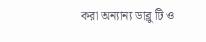করা অন্যান্য ডাব্লু টি ও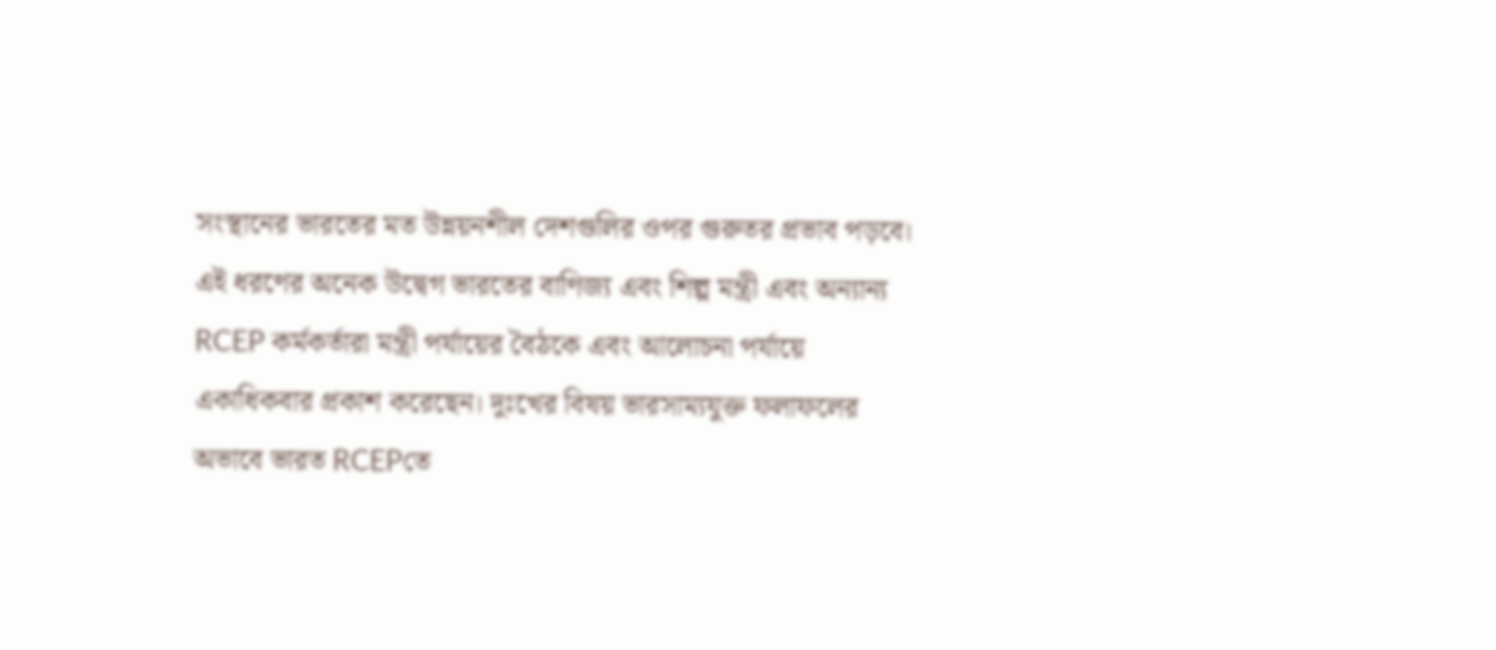সংস্থানের ভারতের মত উন্নয়নশীল দেশগুলির ওপর গুরুতর প্রভাব পড়বে।
এই ধরণের অনেক উদ্বেগ ভারতের বাণিজ্য এবং শিল্প মন্ত্রী এবং অন্যান্য RCEP কর্মকর্তারা মন্ত্রী পর্যায়ের বৈঠকে এবং আলোচনা পর্যায়ে একাধিকবার প্রকাশ করেছেন। দুঃখের বিষয় ভারসাম্যযুক্ত ফলাফলের অভাবে ভারত RCEPতে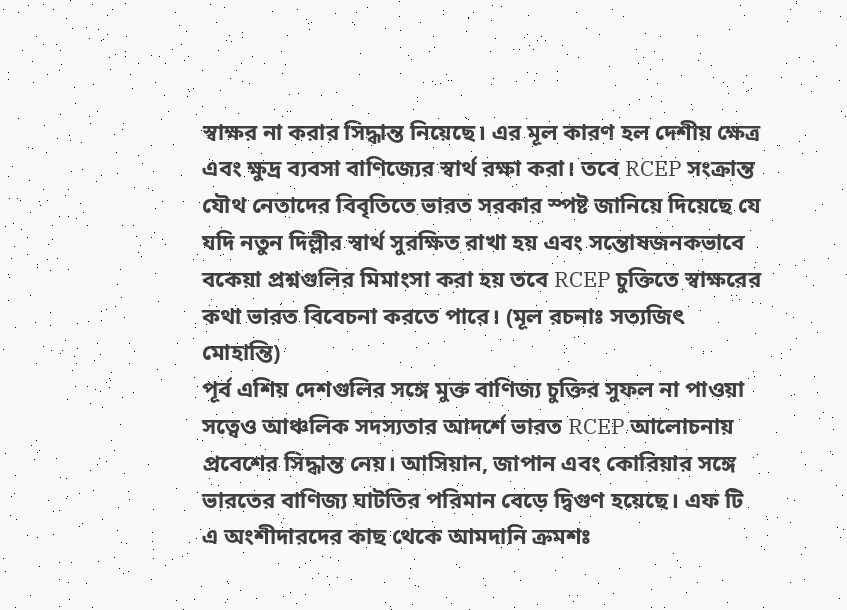স্বাক্ষর না করার সিদ্ধান্ত নিয়েছে। এর মূল কারণ হল দেশীয় ক্ষেত্র এবং ক্ষুদ্র ব্যবসা বাণিজ্যের স্বার্থ রক্ষা করা। তবে RCEP সংক্রান্ত যৌথ নেতাদের বিবৃতিতে ভারত সরকার স্পষ্ট জানিয়ে দিয়েছে যে যদি নতুন দিল্লীর স্বার্থ সুরক্ষিত রাখা হয় এবং সন্তোষজনকভাবে বকেয়া প্রশ্নগুলির মিমাংসা করা হয় তবে RCEP চুক্তিতে স্বাক্ষরের কথা ভারত বিবেচনা করতে পারে। (মূল রচনাঃ সত্যজিৎ মোহান্তি)
পূর্ব এশিয় দেশগুলির সঙ্গে মুক্ত বাণিজ্য চুক্তির সুফল না পাওয়া সত্বেও আঞ্চলিক সদস্যতার আদর্শে ভারত RCEP আলোচনায় প্রবেশের সিদ্ধান্ত নেয়। আসিয়ান, জাপান এবং কোরিয়ার সঙ্গে ভারতের বাণিজ্য ঘাটতির পরিমান বেড়ে দ্বিগুণ হয়েছে। এফ টি এ অংশীদারদের কাছ থেকে আমদানি ক্রমশঃ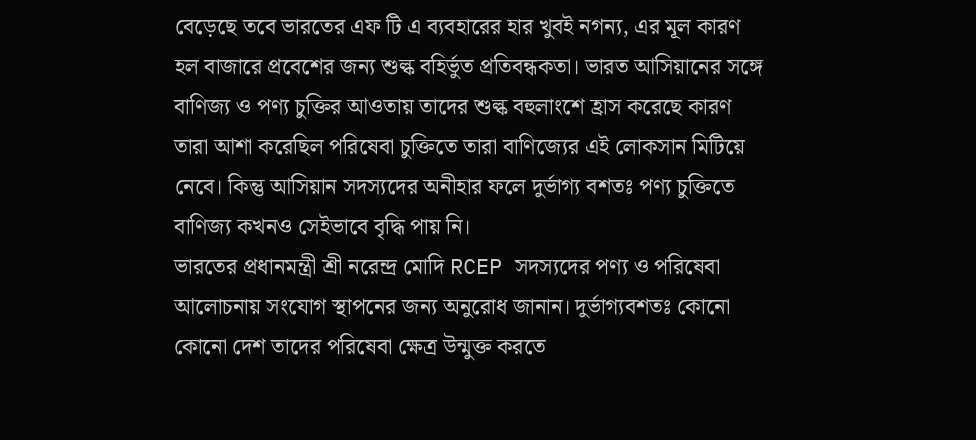বেড়েছে তবে ভারতের এফ টি এ ব্যবহারের হার খুবই নগন্য, এর মূল কারণ হল বাজারে প্রবেশের জন্য শুল্ক বহির্ভুত প্রতিবন্ধকতা। ভারত আসিয়ানের সঙ্গে বাণিজ্য ও পণ্য চুক্তির আওতায় তাদের শুল্ক বহুলাংশে হ্রাস করেছে কারণ তারা আশা করেছিল পরিষেবা চুক্তিতে তারা বাণিজ্যের এই লোকসান মিটিয়ে নেবে। কিন্তু আসিয়ান সদস্যদের অনীহার ফলে দুর্ভাগ্য বশতঃ পণ্য চুক্তিতে বাণিজ্য কখনও সেইভাবে বৃদ্ধি পায় নি।
ভারতের প্রধানমন্ত্রী শ্রী নরেন্দ্র মোদি RCEP সদস্যদের পণ্য ও পরিষেবা আলোচনায় সংযোগ স্থাপনের জন্য অনুরোধ জানান। দুর্ভাগ্যবশতঃ কোনো কোনো দেশ তাদের পরিষেবা ক্ষেত্র উন্মুক্ত করতে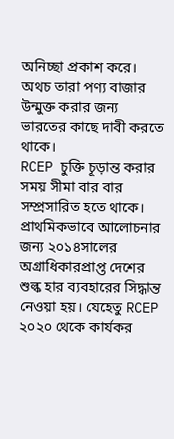অনিচ্ছা প্রকাশ করে। অথচ তারা পণ্য বাজার উন্মুক্ত করার জন্য ভারতের কাছে দাবী করতে থাকে।
RCEP চুক্তি চূড়ান্ত করার সময় সীমা বার বার সম্প্রসারিত হতে থাকে। প্রাথমিকভাবে আলোচনার জন্য ২০১৪সালের অগ্রাধিকারপ্রাপ্ত দেশের শুল্ক হার ব্যবহারের সিদ্ধান্ত নেওয়া হয়। যেহেতু RCEP ২০২০ থেকে কার্যকর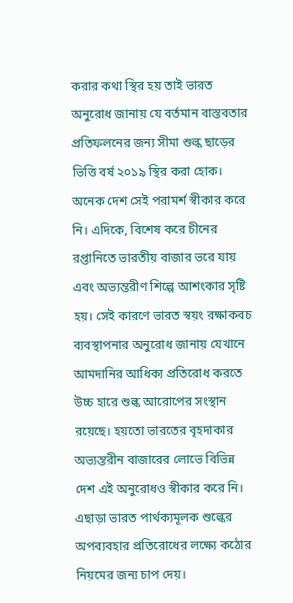করার কথা স্থির হয় তাই ভারত অনুরোধ জানায় যে বর্তমান বাস্তবতার প্রতিফলনের জন্য সীমা শুল্ক ছাড়ের ভিত্তি বর্ষ ২০১৯ স্থির করা হোক। অনেক দেশ সেই পরামর্শ স্বীকার করে নি। এদিকে, বিশেষ করে চীনের রপ্তানিতে ভারতীয় বাজার ভরে যায় এবং অভ্যন্তরীণ শিল্পে আশংকার সৃষ্টি হয়। সেই কারণে ভারত স্বয়ং রক্ষাকবচ ব্যবস্থাপনার অনুরোধ জানায় যেখানে আমদানির আধিক্য প্রতিরোধ করতে উচ্চ হারে শুল্ক আরোপের সংস্থান রয়েছে। হয়তো ভারতের বৃহদাকার অভ্যন্তরীন বাজারের লোভে বিভিন্ন দেশ এই অনুরোধও স্বীকার করে নি।
এছাড়া ভারত পার্থক্যমূলক শুল্কের অপব্যবহার প্রতিরোধের লক্ষ্যে কঠোর নিয়মের জন্য চাপ দেয়।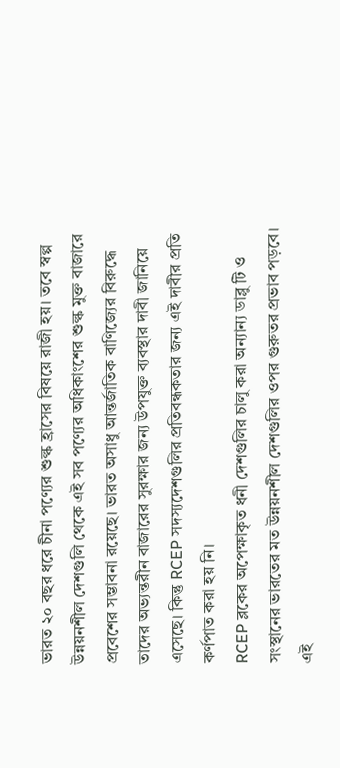ভারত ২০ বছর ধরে চীনা পণ্যের শুল্ক হ্রাসের বিষয়ে রাজী হয়। তবে স্বল্প উন্নয়নশীল দেশগুলি থেকে এই সব পণ্যের অধিকাংশের শুল্ক মুক্ত বাজারে প্রবেশের সম্ভাবনা রয়েছে। ভারত অসাধু আন্তর্জাতিক বাণিজ্যের বিরুদ্ধে তাদের অভ্যন্তরীন বাজারের সুরক্ষার জন্য উপযুক্ত ব্যবস্থার দাবী জানিয়ে এসেছে। কিন্তু RCEP সদস্যদেশগুলির প্রতিবন্ধকতার জন্য এই দাবীর প্রতি কর্ণপাত করা হয় নি।
RCEP ব্লকের অপেক্ষাকৃত ধনী দেশগুলির চালু করা অন্যান্য ডাব্লু টি ও সংস্থানের ভারতের মত উন্নয়নশীল দেশগুলির ওপর গুরুতর প্রভাব পড়বে।
এই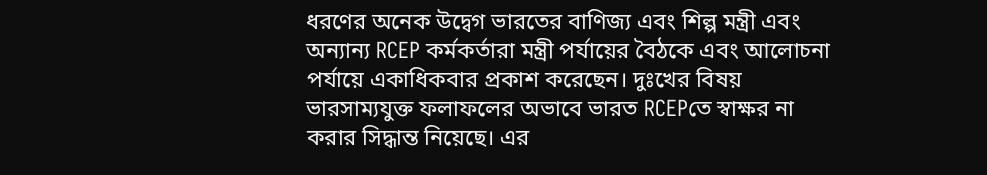ধরণের অনেক উদ্বেগ ভারতের বাণিজ্য এবং শিল্প মন্ত্রী এবং অন্যান্য RCEP কর্মকর্তারা মন্ত্রী পর্যায়ের বৈঠকে এবং আলোচনা পর্যায়ে একাধিকবার প্রকাশ করেছেন। দুঃখের বিষয় ভারসাম্যযুক্ত ফলাফলের অভাবে ভারত RCEPতে স্বাক্ষর না করার সিদ্ধান্ত নিয়েছে। এর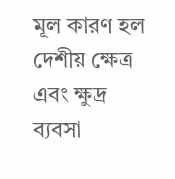মূল কারণ হল দেশীয় ক্ষেত্র এবং ক্ষুদ্র ব্যবসা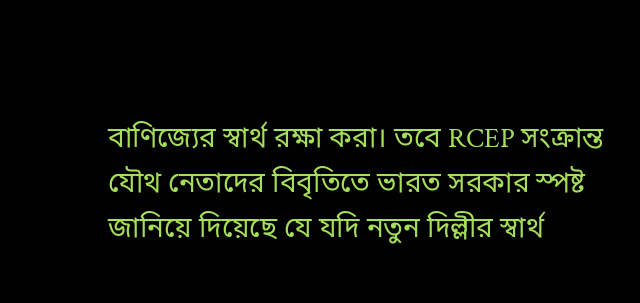বাণিজ্যের স্বার্থ রক্ষা করা। তবে RCEP সংক্রান্ত যৌথ নেতাদের বিবৃতিতে ভারত সরকার স্পষ্ট জানিয়ে দিয়েছে যে যদি নতুন দিল্লীর স্বার্থ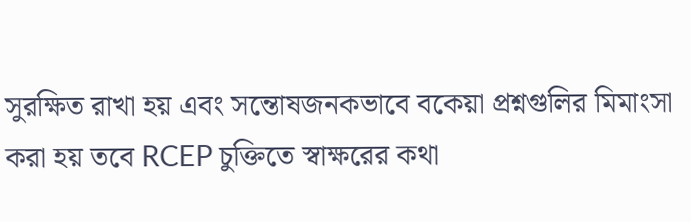সুরক্ষিত রাখা হয় এবং সন্তোষজনকভাবে বকেয়া প্রশ্নগুলির মিমাংসা করা হয় তবে RCEP চুক্তিতে স্বাক্ষরের কথা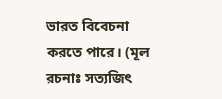ভারত বিবেচনা করতে পারে। (মূল রচনাঃ সত্যজিৎ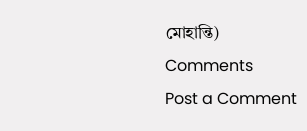মোহান্তি)
Comments
Post a Comment